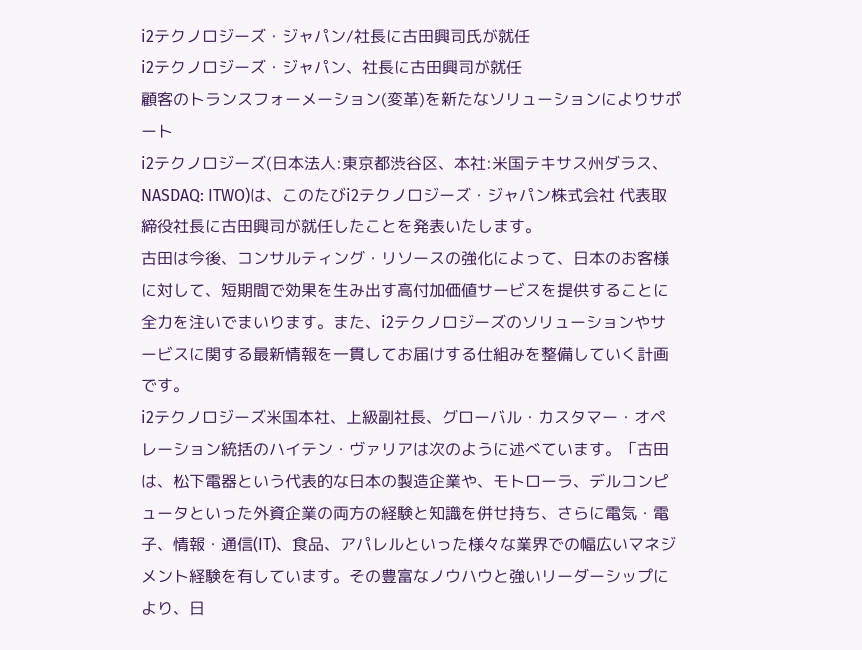i2テクノロジーズ・ジャパン/社長に古田興司氏が就任
i2テクノロジーズ・ジャパン、社長に古田興司が就任
顧客のトランスフォーメーション(変革)を新たなソリューションによりサポート
i2テクノロジーズ(日本法人:東京都渋谷区、本社:米国テキサス州ダラス、NASDAQ: ITWO)は、このたびi2テクノロジーズ・ジャパン株式会社 代表取締役社長に古田興司が就任したことを発表いたします。
古田は今後、コンサルティング・リソースの強化によって、日本のお客様に対して、短期間で効果を生み出す高付加価値サービスを提供することに全力を注いでまいります。また、i2テクノロジーズのソリューションやサービスに関する最新情報を一貫してお届けする仕組みを整備していく計画です。
i2テクノロジーズ米国本社、上級副社長、グローバル・カスタマー・オペレーション統括のハイテン・ヴァリアは次のように述べています。「古田は、松下電器という代表的な日本の製造企業や、モトローラ、デルコンピュータといった外資企業の両方の経験と知識を併せ持ち、さらに電気・電子、情報・通信(IT)、食品、アパレルといった様々な業界での幅広いマネジメント経験を有しています。その豊富なノウハウと強いリーダーシップにより、日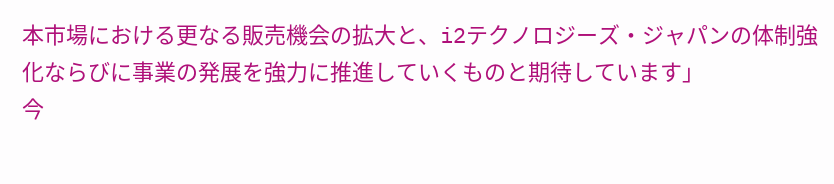本市場における更なる販売機会の拡大と、i2テクノロジーズ・ジャパンの体制強化ならびに事業の発展を強力に推進していくものと期待しています」
今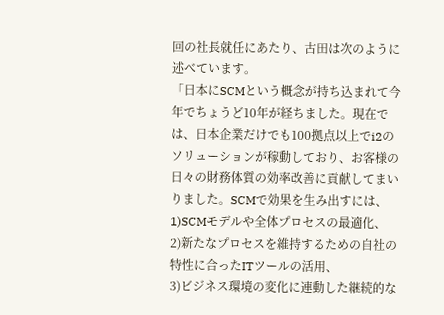回の社長就任にあたり、古田は次のように述べています。
「日本にSCMという概念が持ち込まれて今年でちょうど10年が経ちました。現在では、日本企業だけでも100拠点以上でi2のソリューションが稼動しており、お客様の日々の財務体質の効率改善に貢献してまいりました。SCMで効果を生み出すには、
1)SCMモデルや全体プロセスの最適化、
2)新たなプロセスを維持するための自社の特性に合ったITツールの活用、
3)ビジネス環境の変化に連動した継続的な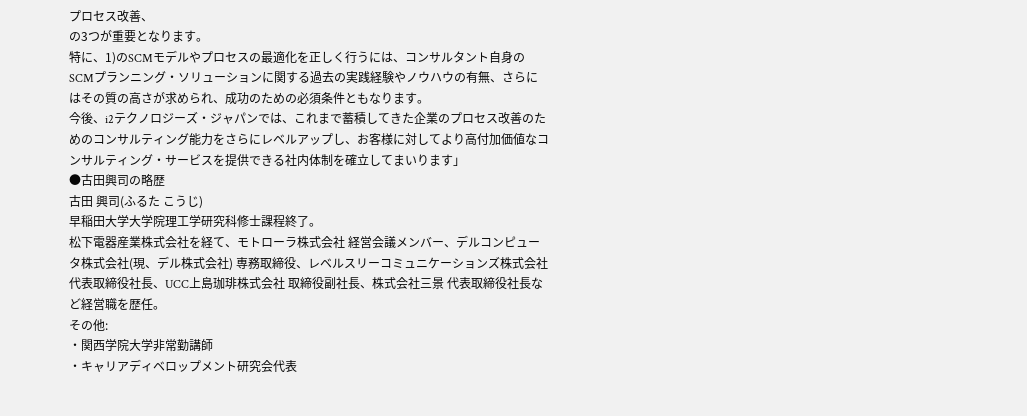プロセス改善、
の3つが重要となります。
特に、1)のSCMモデルやプロセスの最適化を正しく行うには、コンサルタント自身のSCMプランニング・ソリューションに関する過去の実践経験やノウハウの有無、さらにはその質の高さが求められ、成功のための必須条件ともなります。
今後、i2テクノロジーズ・ジャパンでは、これまで蓄積してきた企業のプロセス改善のためのコンサルティング能力をさらにレベルアップし、お客様に対してより高付加価値なコンサルティング・サービスを提供できる社内体制を確立してまいります」
●古田興司の略歴
古田 興司(ふるた こうじ)
早稲田大学大学院理工学研究科修士課程終了。
松下電器産業株式会社を経て、モトローラ株式会社 経営会議メンバー、デルコンピュータ株式会社(現、デル株式会社) 専務取締役、レベルスリーコミュニケーションズ株式会社 代表取締役社長、UCC上島珈琲株式会社 取締役副社長、株式会社三景 代表取締役社長など経営職を歴任。
その他:
・関西学院大学非常勤講師
・キャリアディベロップメント研究会代表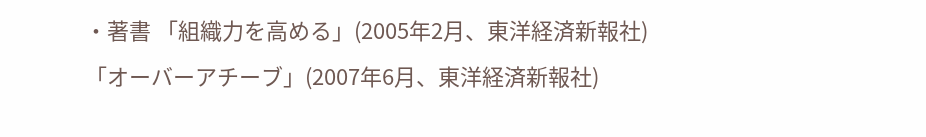・著書 「組織力を高める」(2005年2月、東洋経済新報社)
「オーバーアチーブ」(2007年6月、東洋経済新報社)